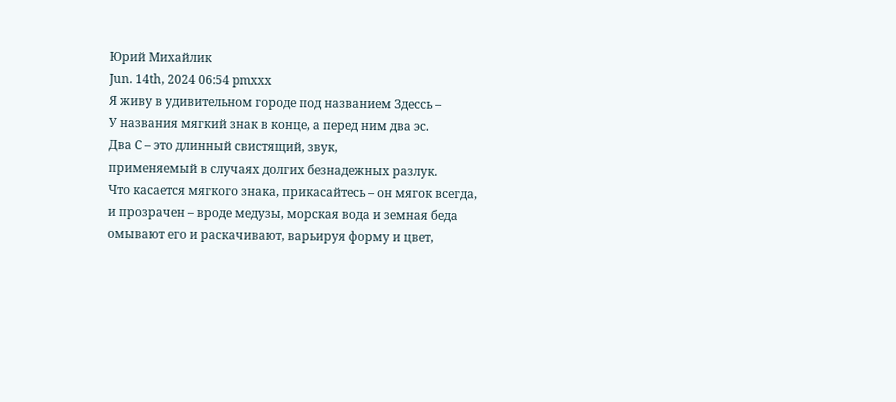Юрий Михайлик
Jun. 14th, 2024 06:54 pmххх
Я живу в удивительном городе под названием Здессь –
У названия мягкий знак в конце, а перед ним два эс.
Два С – это длинный свистящий, звук,
применяемый в случаях долгих безнадежных разлук.
Что касается мягкого знака, прикасайтесь – он мягок всегда,
и прозрачен – вроде медузы, морская вода и земная беда
омывают его и раскачивают, варьируя форму и цвет,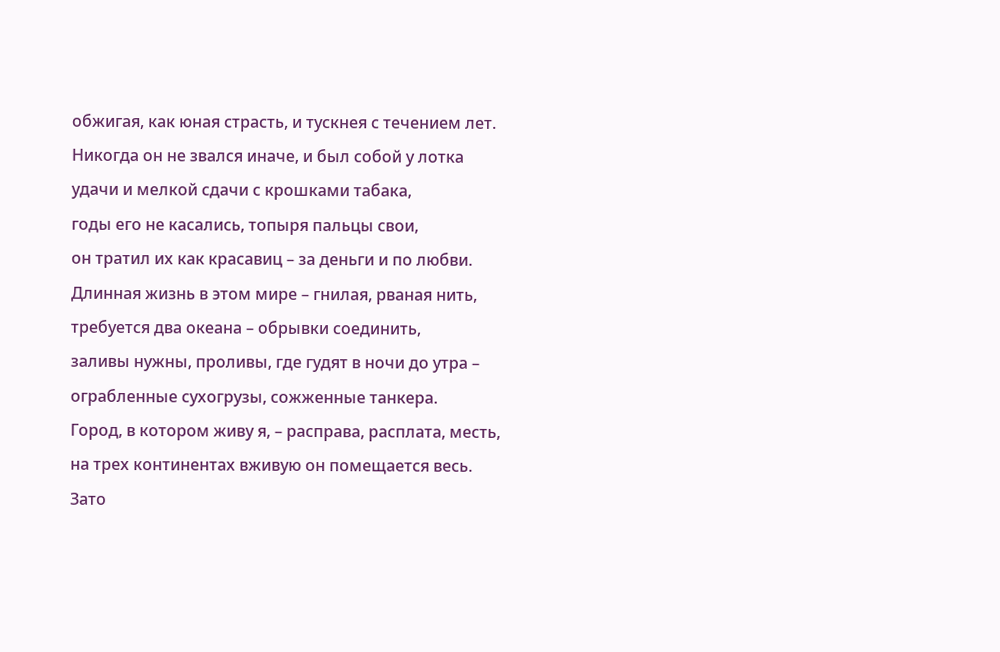обжигая, как юная страсть, и тускнея с течением лет.
Никогда он не звался иначе, и был собой у лотка
удачи и мелкой сдачи с крошками табака,
годы его не касались, топыря пальцы свои,
он тратил их как красавиц – за деньги и по любви.
Длинная жизнь в этом мире – гнилая, рваная нить,
требуется два океана – обрывки соединить,
заливы нужны, проливы, где гудят в ночи до утра –
ограбленные сухогрузы, сожженные танкера.
Город, в котором живу я, – расправа, расплата, месть,
на трех континентах вживую он помещается весь.
Зато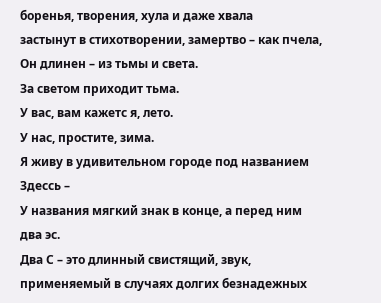боренья, творения, хула и даже хвала
застынут в стихотворении, замертво – как пчела,
Он длинен – из тьмы и света.
За светом приходит тьма.
У вас, вам кажетс я, лето.
У нас, простите, зима.
Я живу в удивительном городе под названием Здессь –
У названия мягкий знак в конце, а перед ним два эс.
Два С – это длинный свистящий, звук,
применяемый в случаях долгих безнадежных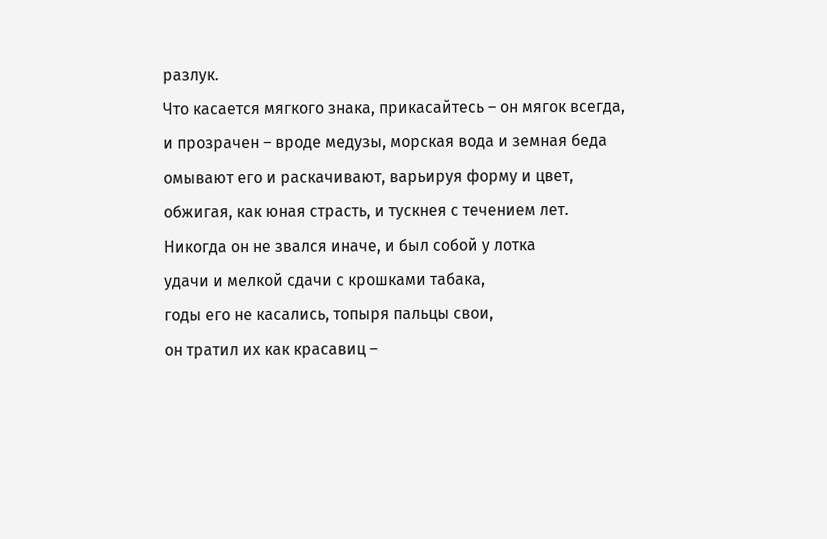разлук.
Что касается мягкого знака, прикасайтесь – он мягок всегда,
и прозрачен – вроде медузы, морская вода и земная беда
омывают его и раскачивают, варьируя форму и цвет,
обжигая, как юная страсть, и тускнея с течением лет.
Никогда он не звался иначе, и был собой у лотка
удачи и мелкой сдачи с крошками табака,
годы его не касались, топыря пальцы свои,
он тратил их как красавиц –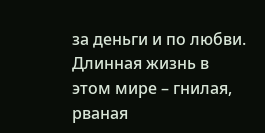за деньги и по любви.
Длинная жизнь в этом мире – гнилая, рваная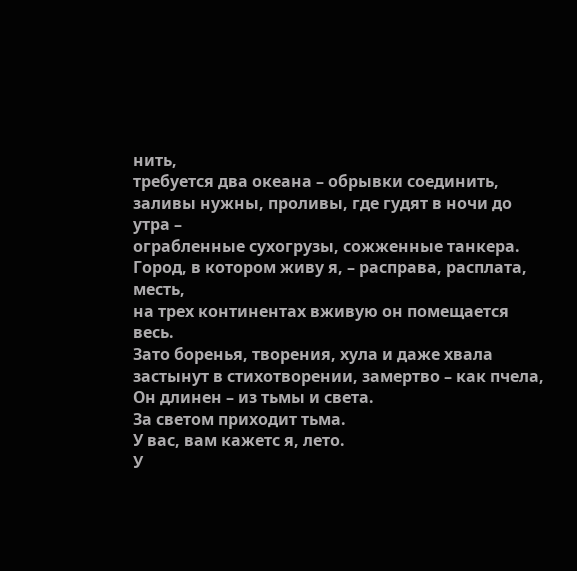нить,
требуется два океана – обрывки соединить,
заливы нужны, проливы, где гудят в ночи до утра –
ограбленные сухогрузы, сожженные танкера.
Город, в котором живу я, – расправа, расплата, месть,
на трех континентах вживую он помещается весь.
Зато боренья, творения, хула и даже хвала
застынут в стихотворении, замертво – как пчела,
Он длинен – из тьмы и света.
За светом приходит тьма.
У вас, вам кажетс я, лето.
У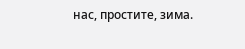нас, простите, зима.